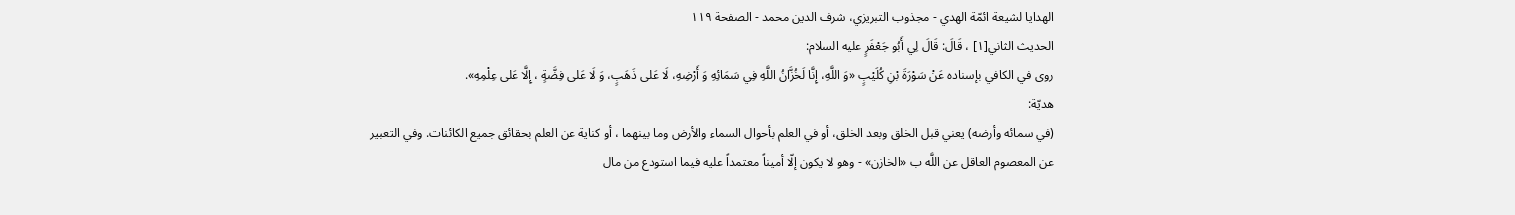الهدايا لشيعة ائمّة الهدي - مجذوب التبریزي، شرف الدین محمد - الصفحة ١١٩
الحديث الثاني[١] ، قَالَ: قَالَ لِي أَبُو جَعْفَرٍ عليه السلام:
روى في الكافي بإسناده عَنْ سَوْرَةَ بْنِ كُلَيْبٍ «وَ اللَّهِ، إِنَّا لَخُزَّانُ اللَّهِ فِي سَمَائِهِ وَ أَرْضِهِ، لَا عَلى ذَهَبٍ، وَ لَا عَلى فِضَّةٍ ، إِلَّا عَلى عِلْمِهِ».
هديّة:
(في سمائه وأرضه) يعني قبل الخلق وبعد الخلق، أو في العلم بأحوال السماء والأرض وما بينهما ، أو كناية عن العلم بحقائق جميع الكائنات. وفي التعبير عن المعصوم العاقل عن اللَّه ب «الخازن» - وهو لا يكون إلّا أميناً معتمداً عليه فيما استودع من مال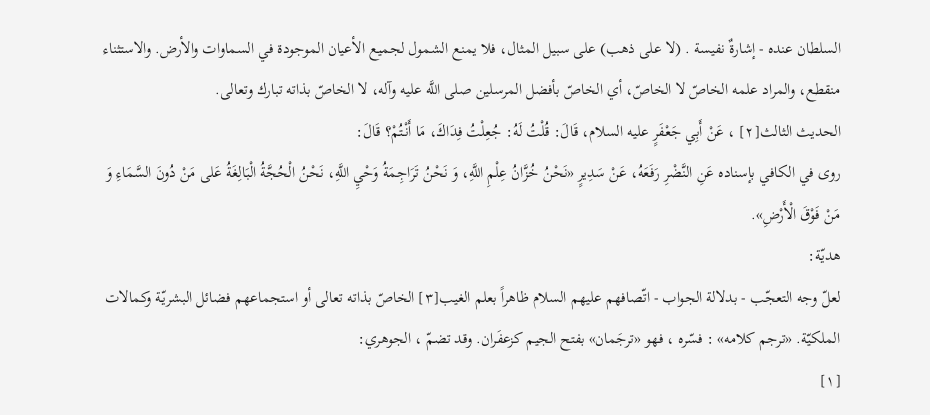السلطان عنده - إشارةٌ نفيسة . (لا على ذهب) على سبيل المثال، فلا يمنع الشمول لجميع الأعيان الموجودة في السماوات والأرض. والاستثناء منقطع، والمراد علمه الخاصّ لا الخاصّ، أي الخاصّ بأفضل المرسلين صلى اللَّه عليه وآله، لا الخاصّ بذاته تبارك وتعالى.
الحديث الثالث[٢] ، عَنْ أَبِي جَعْفَرٍ عليه السلام، قَالَ: قُلْتُ لَهُ: جُعِلْتُ فِدَاكَ، مَا أَنْتُمْ؟ قَالَ:
روى في الكافي بإسناده عَنِ النَّضْرِ رَفَعَهُ، عَنْ سَدِيرٍ «نَحْنُ خُزَّانُ عِلْمِ اللَّهِ، وَ نَحْنُ تَرَاجِمَةُ وَحْيِ اللَّهِ، نَحْنُ الْحُجَّةُ الْبَالِغَةُ عَلى مَنْ دُونَ السَّمَاءِ وَ مَنْ فَوْقَ الْأَرْضِ».
هديّة:
لعلّ وجه التعجّب - بدلالة الجواب - اتّصافهم عليهم السلام ظاهراً بعلم الغيب[٣] الخاصّ بذاته تعالى أو استجماعهم فضائل البشريّة وكمالات الملكيّة. «ترجم كلامه» : فسّره ، فهو «ترجَمان» بفتح الجيم كزعفَران. وقد تضمّ ، الجوهري:
[١]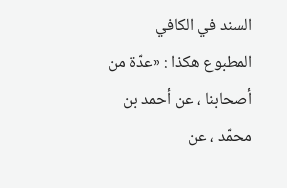السند في الكافي المطبوع هكذا : «عدّة من أصحابنا ، عن أحمد بن محمّد ، عن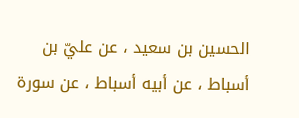الحسين بن سعيد ، عن عليّ بن أسباط ، عن أبيه أسباط ، عن سورة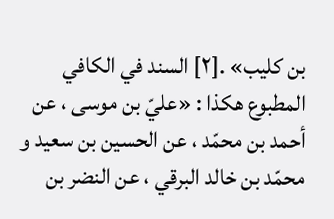بن كليب» .[٢] السند في الكافي المطبوع هكذا : «عليّ بن موسى ، عن أحمد بن محمّد ، عن الحسين بن سعيد و محمّد بن خالد البرقي ، عن النضر بن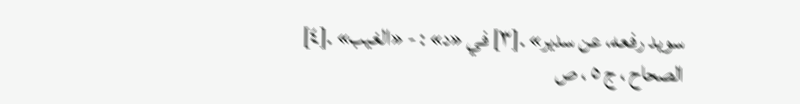سويد رفعه، عن سدير» .[٣] في «د» : - «الغيب» .[٤] الصحاح ، ج ٥ ، ص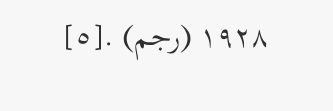١٩٢٨ (رجم) .[٥]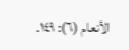الأنعام (٦): ١٤٩.